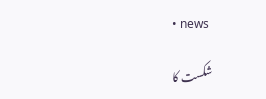• news

شکست کا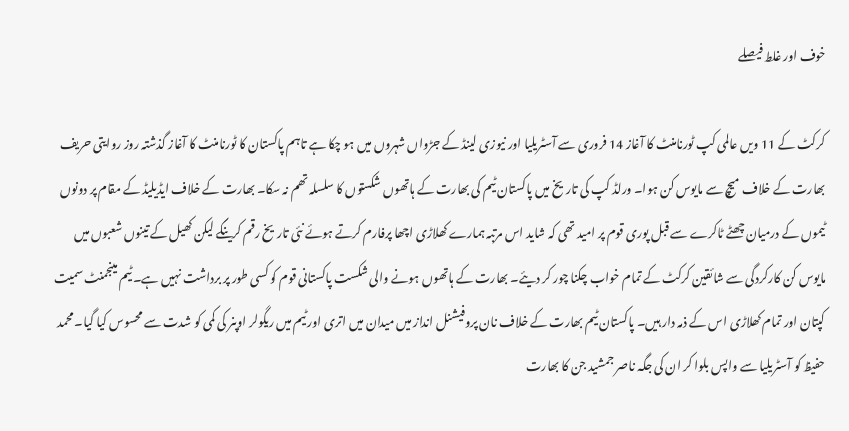خوف اور غلط فیصلے

کرکٹ کے 11 ویں عالمی کپ ٹورنامنٹ کا آغاز 14 فروری سے آسٹریلیا اور نیوزی لینڈ کے جڑواں شہروں میں ہو چکا ہے تاہم پاکستان کا ٹورنامنٹ کا آغاز گذشتہ روز روایتی حریف بھارت کے خلاف میچ سے مایوس کن ہوا۔ ورلڈ کپ کی تاریخ میں پاکستان ٹیم کی بھارت کے ہاتھوں شکستوں کا سلسلہ تھم نہ سکا۔ بھارت کے خلاف ایڈیلیڈ کے مقام پر دونوں ٹیموں کے درمیان چھٹے ٹاکرے سے قبل پوری قوم پر امید تھی کہ شاید اس مرتبہ ہمارے کھلاڑی اچھا پرفارم کرتے ہوئے نئی تاریخ رقم کرینگے لیکن کھیل کے تینوں شعبوں میں مایوس کن کارکردگی سے شائقین کرکٹ کے تمام خواب چکنا چور کر دیئے۔ بھارت کے ہاتھوں ہونے والی شکست پاکستانی قوم کو کسی طور پر برداشت نہیں ہے۔ ٹیم مینجمنٹ سمیت کپتان اور تمام کھلاڑی اس کے ذمہ دار ہیں۔ پاکستان ٹیم بھارت کے خلاف نان پروفیشنل انداز میں میدان میں اتری اور ٹیم میں ریگولر اوپنر کی کمی کو شدت سے محسوس کیا گیا۔ محمد حفیظ کو آسٹریلیا سے واپس بلوا کر ان کی جگہ ناصر جمشید جن کا بھارت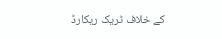کے خلاف ٹریک ریکارڈ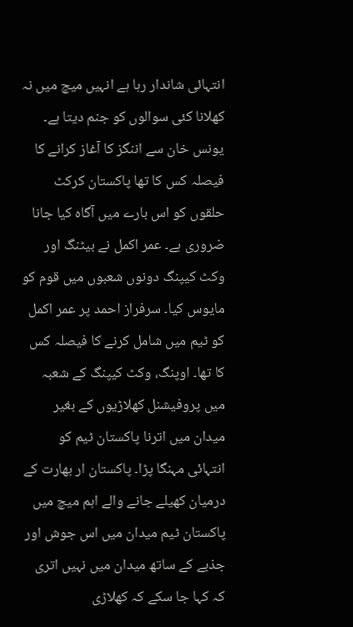انتہائی شاندار رہا ہے انہیں میچ میں نہ کھلانا کئی سوالوں کو جنم دیتا ہے۔ یونس خان سے اننگز کا آغاز کرانے کا فیصلہ کس کا تھا پاکستان کرکٹ حلقوں کو اس بارے میں آگاہ کیا جانا ضروری ہے۔ عمر اکمل نے بیٹنگ اور وکٹ کیپنگ دونوں شعبوں میں قوم کو مایوس کیا۔ سرفراز احمد پر عمر اکمل کو ٹیم میں شامل کرنے کا فیصلہ کس کا تھا۔ اوپنگ، وکٹ کیپنگ کے شعبہ میں پروفیشنل کھلاڑیوں کے بغیر میدان میں اترنا پاکستان ٹیم کو انتہائی مہنگا پڑا۔ پاکستان ار بھارت کے درمیان کھیلے جانے والے اہم میچ میں پاکستان ٹیم میدان میں اس جوش اور جذبے کے ساتھ میدان میں نہیں اتری کہ کہا جا سکے کہ کھلاڑی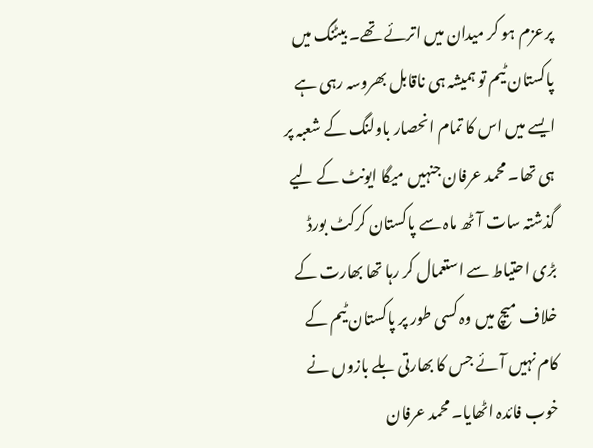پرعزم ہو کر میدان میں اترئے تھے۔ بیٹنگ میں پاکستان ٹیم تو ہمیشہ ہی ناقابل بھروسہ رہی ہے ایسے میں اس کا تمام انحصار باولنگ کے شعبہ پر ہی تھا۔ محمد عرفان جنہیں میگا ایونٹ کے لیے گذشتہ سات آٹھ ماہ سے پاکستان کرکٹ بورڈ بڑی احتیاط سے استعمال کر رہا تھا بھارت کے خلاف میچ میں وہ کسی طور پر پاکستان ٹیم کے کام نہیں آئے جس کا بھارتی بلے بازوں نے خوب فائدہ اٹھایا۔ محمد عرفان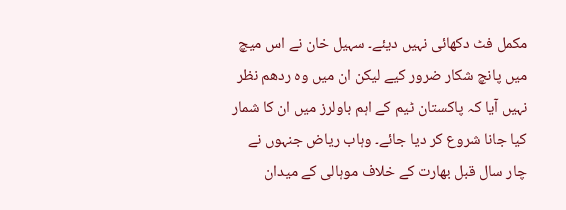مکمل فٹ دکھائی نہیں دیئے۔ سہیل خان نے اس میچ میں پانچ شکار ضرور کیے لیکن ان میں وہ ردھم نظر نہیں آیا کہ پاکستان ٹیم کے اہم باولرز میں ان کا شمار کیا جانا شروع کر دیا جائے۔ وہاب ریاض جنہوں نے چار سال قبل بھارت کے خلاف موہالی کے میدان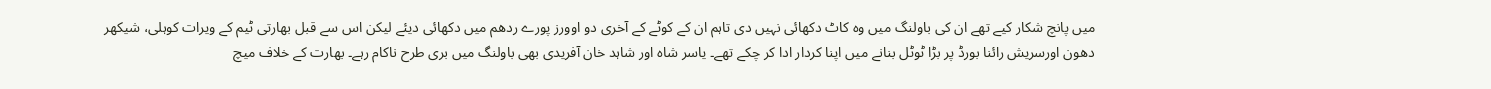میں پانچ شکار کیے تھے ان کی باولنگ میں وہ کاٹ دکھائی نہیں دی تاہم ان کے کوٹے کے آخری دو اوورز پورے ردھم میں دکھائی دیئے لیکن اس سے قبل بھارتی ٹیم کے ویرات کوہلی، شیکھر دھون اورسریش رائنا بورڈ پر بڑا ٹوٹل بنانے میں اپنا کردار ادا کر چکے تھے۔ یاسر شاہ اور شاہد خان آفریدی بھی باولنگ میں بری طرح ناکام رہے۔ بھارت کے خلاف میچ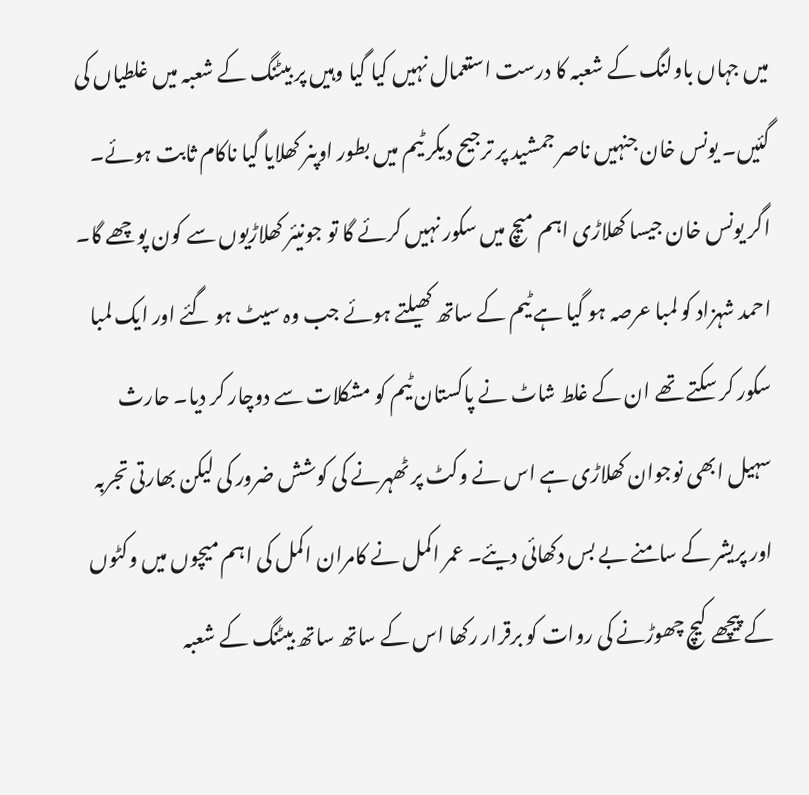میں جہاں باولنگ کے شعبہ کا درست استعمال نہیں کیا گیا وہیں پر بیٹنگ کے شعبہ میں غلطیاں کی گئیں۔ یونس خان جنہیں ناصر جمشید پر ترجیح دیکر ٹیم میں بطور اوپنر کھلایا گیا ناکام ثابت ہوئے۔ اگر یونس خان جیسا کھلاڑی اہم میچ میں سکور نہیں کرئے گا تو جونیئر کھلاڑیوں سے کون پوچھے گا۔ احمد شہزاد کو لمبا عرصہ ہو گیا ہے ٹیم کے ساتھ کھیلتے ہوئے جب وہ سیٹ ہو گئے اور ایک لمبا سکور کر سکتے تھے ان کے غلط شاٹ نے پاکستان ٹیم کو مشکلات سے دوچار کر دیا۔ حارث سہیل ابھی نوجوان کھلاڑی ہے اس نے وکٹ پر ٹھہرنے کی کوشش ضرور کی لیکن بھارتی تجربہ اور پریشر کے سامنے بے بس دکھائی دیئے۔ عمر اکمل نے کامران اکمل کی اہم میچوں میں وکٹوں کے پیچھے کیچ چھوڑنے کی روات کو برقرار رکھا اس کے ساتھ ساتھ بیٹنگ کے شعبہ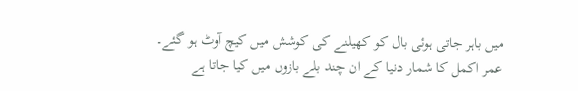میں باہر جاتی ہوئی بال کو کھیلنے کی کوشش میں کیچ آوٹ ہو گئے۔ عمر اکمل کا شمار دنیا کے ان چند بلے بازوں میں کیا جاتا ہے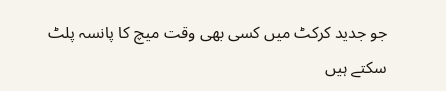جو جدید کرکٹ میں کسی بھی وقت میچ کا پانسہ پلٹ سکتے ہیں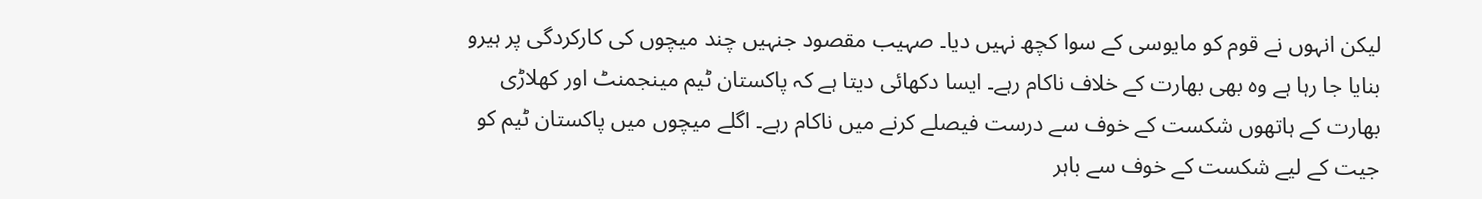لیکن انہوں نے قوم کو مایوسی کے سوا کچھ نہیں دیا۔ صہیب مقصود جنہیں چند میچوں کی کارکردگی پر ہیرو بنایا جا رہا ہے وہ بھی بھارت کے خلاف ناکام رہے۔ ایسا دکھائی دیتا ہے کہ پاکستان ٹیم مینجمنٹ اور کھلاڑی بھارت کے ہاتھوں شکست کے خوف سے درست فیصلے کرنے میں ناکام رہے۔ اگلے میچوں میں پاکستان ٹیم کو جیت کے لیے شکست کے خوف سے باہر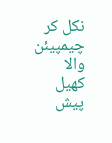نکل کر چیمپیئن والا کھیل پیش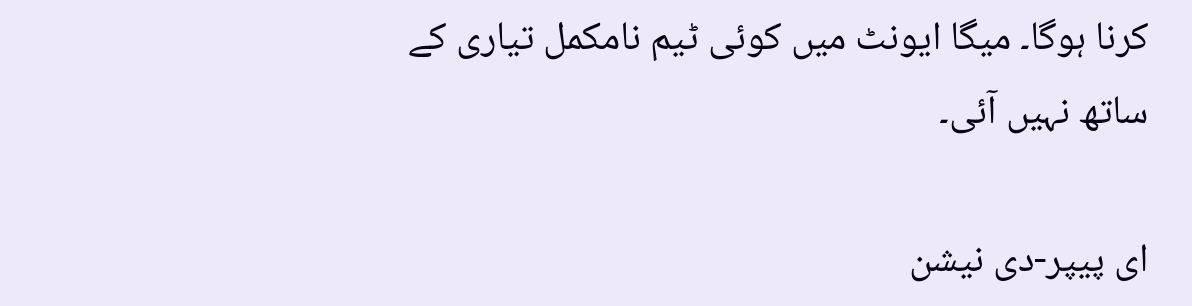کرنا ہوگا۔ میگا ایونٹ میں کوئی ٹیم نامکمل تیاری کے ساتھ نہیں آئی۔

ای پیپر-دی نیشن